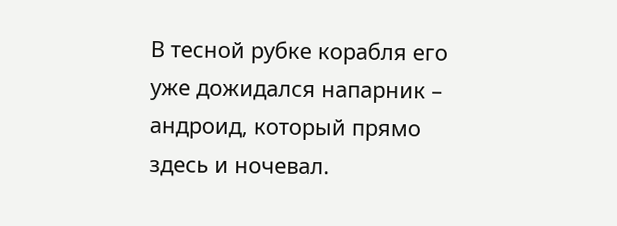В тесной рубке корабля его уже дожидался напарник – андроид, который прямо здесь и ночевал.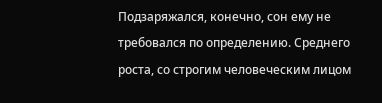Подзаряжался, конечно, сон ему не требовался по определению. Среднего роста, со строгим человеческим лицом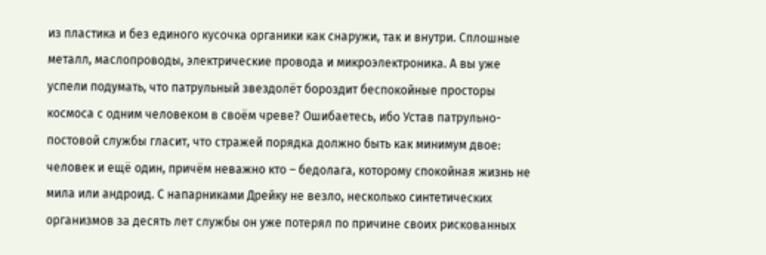из пластика и без единого кусочка органики как снаружи, так и внутри. Сплошные металл, маслопроводы, электрические провода и микроэлектроника. А вы уже успели подумать, что патрульный звездолёт бороздит беспокойные просторы космоса с одним человеком в своём чреве? Ошибаетесь, ибо Устав патрульно-постовой службы гласит, что стражей порядка должно быть как минимум двое: человек и ещё один, причём неважно кто – бедолага, которому спокойная жизнь не мила или андроид. С напарниками Дрейку не везло, несколько синтетических организмов за десять лет службы он уже потерял по причине своих рискованных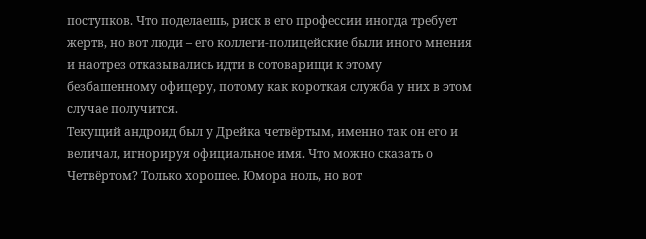поступков. Что поделаешь, риск в его профессии иногда требует жертв, но вот люди – его коллеги-полицейские были иного мнения и наотрез отказывались идти в сотоварищи к этому безбашенному офицеру, потому как короткая служба у них в этом случае получится.
Текущий андроид был у Дрейка четвёртым, именно так он его и величал, игнорируя официальное имя. Что можно сказать о Четвёртом? Только хорошее. Юмора ноль, но вот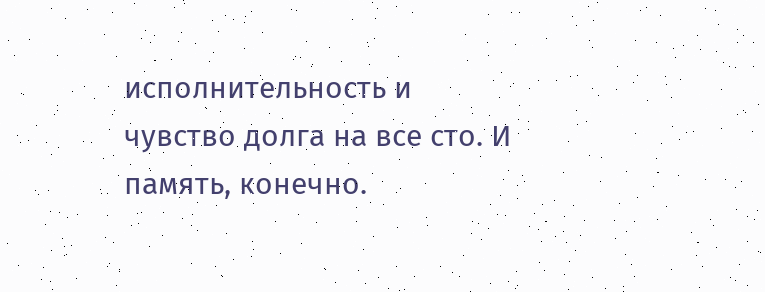исполнительность и чувство долга на все сто. И память, конечно.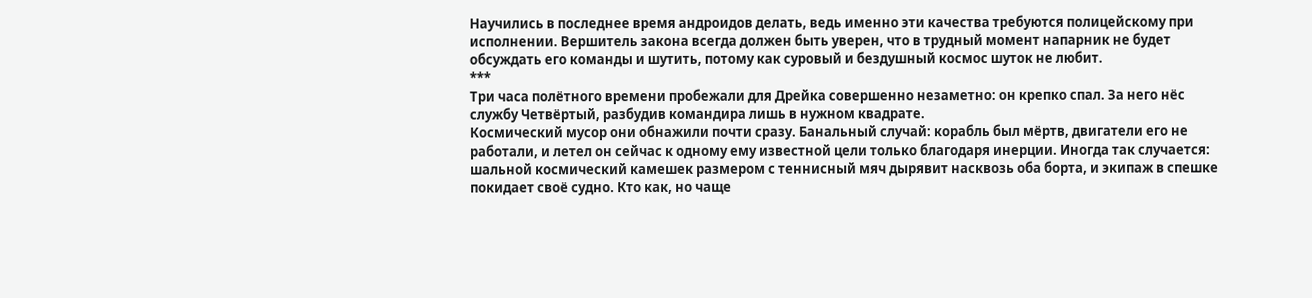Научились в последнее время андроидов делать, ведь именно эти качества требуются полицейскому при исполнении. Вершитель закона всегда должен быть уверен, что в трудный момент напарник не будет обсуждать его команды и шутить, потому как суровый и бездушный космос шуток не любит.
***
Три часа полётного времени пробежали для Дрейка совершенно незаметно: он крепко спал. За него нёс службу Четвёртый, разбудив командира лишь в нужном квадрате.
Космический мусор они обнажили почти сразу. Банальный случай: корабль был мёртв, двигатели его не работали, и летел он сейчас к одному ему известной цели только благодаря инерции. Иногда так случается: шальной космический камешек размером с теннисный мяч дырявит насквозь оба борта, и экипаж в спешке покидает своё судно. Кто как, но чаще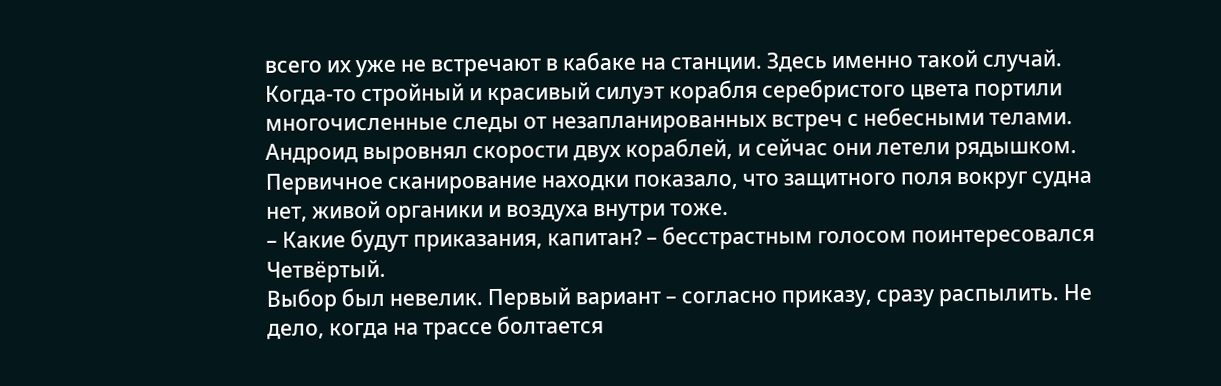всего их уже не встречают в кабаке на станции. Здесь именно такой случай. Когда-то стройный и красивый силуэт корабля серебристого цвета портили многочисленные следы от незапланированных встреч с небесными телами.
Андроид выровнял скорости двух кораблей, и сейчас они летели рядышком. Первичное сканирование находки показало, что защитного поля вокруг судна нет, живой органики и воздуха внутри тоже.
– Какие будут приказания, капитан? – бесстрастным голосом поинтересовался Четвёртый.
Выбор был невелик. Первый вариант – согласно приказу, сразу распылить. Не дело, когда на трассе болтается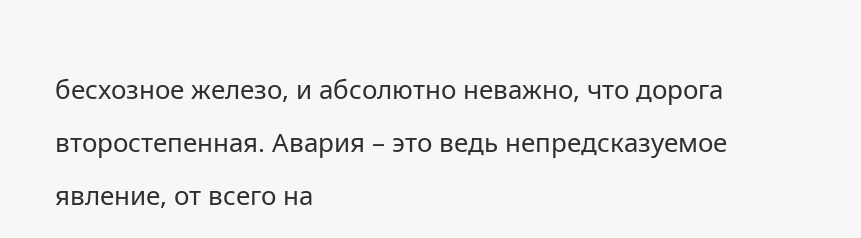бесхозное железо, и абсолютно неважно, что дорога второстепенная. Авария – это ведь непредсказуемое явление, от всего на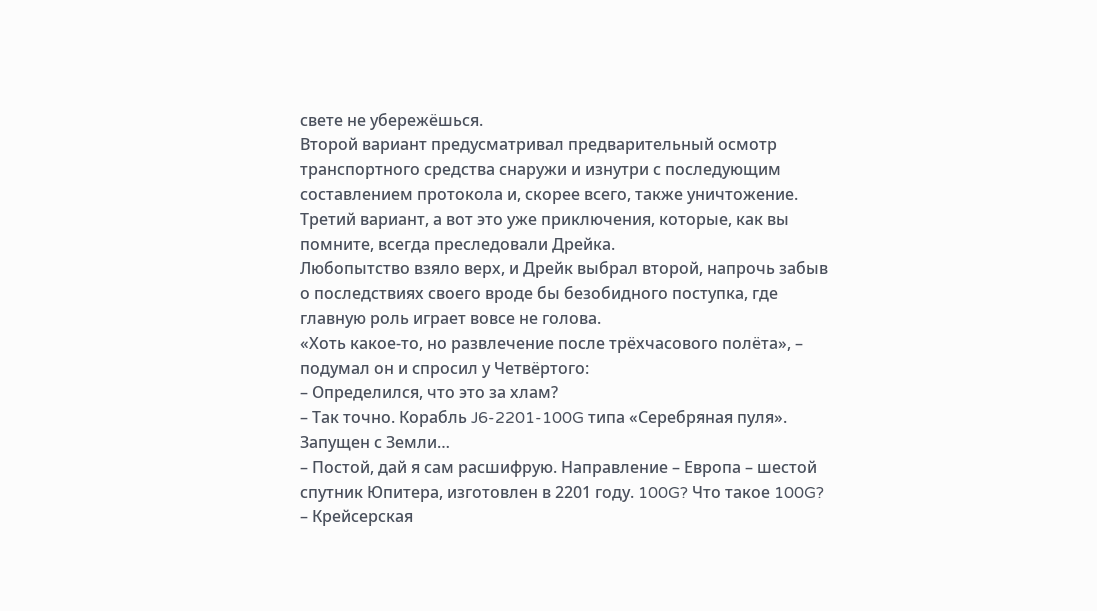свете не убережёшься.
Второй вариант предусматривал предварительный осмотр транспортного средства снаружи и изнутри с последующим составлением протокола и, скорее всего, также уничтожение.
Третий вариант, а вот это уже приключения, которые, как вы помните, всегда преследовали Дрейка.
Любопытство взяло верх, и Дрейк выбрал второй, напрочь забыв о последствиях своего вроде бы безобидного поступка, где главную роль играет вовсе не голова.
«Хоть какое-то, но развлечение после трёхчасового полёта», – подумал он и спросил у Четвёртого:
– Определился, что это за хлам?
– Так точно. Корабль J6-2201-100G типа «Серебряная пуля». Запущен с Земли…
– Постой, дай я сам расшифрую. Направление – Европа – шестой спутник Юпитера, изготовлен в 2201 году. 100G? Что такое 100G?
– Крейсерская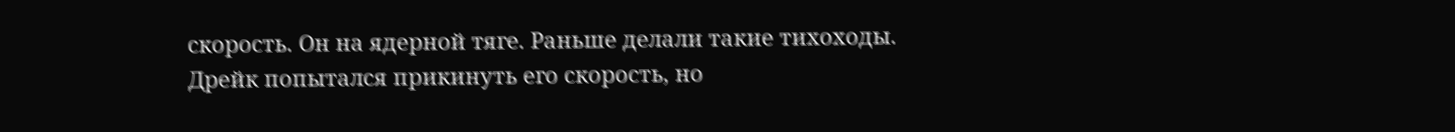скорость. Он на ядерной тяге. Раньше делали такие тихоходы.
Дрейк попытался прикинуть его скорость, но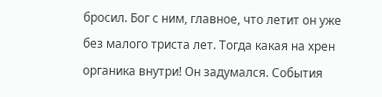бросил. Бог с ним, главное, что летит он уже без малого триста лет. Тогда какая на хрен органика внутри! Он задумался. События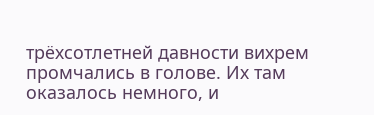трёхсотлетней давности вихрем промчались в голове. Их там оказалось немного, и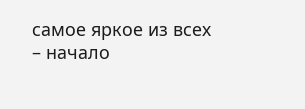самое яркое из всех – начало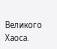Великого Хаоса.